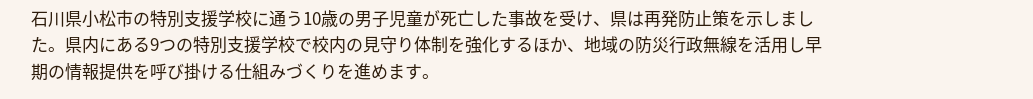石川県小松市の特別支援学校に通う10歳の男子児童が死亡した事故を受け、県は再発防止策を示しました。県内にある9つの特別支援学校で校内の見守り体制を強化するほか、地域の防災行政無線を活用し早期の情報提供を呼び掛ける仕組みづくりを進めます。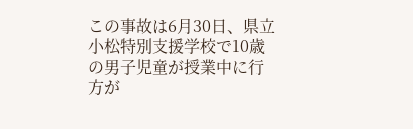この事故は6月30日、県立小松特別支援学校で10歳の男子児童が授業中に行方が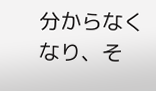分からなくなり、そ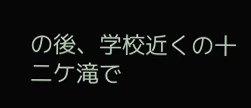の後、学校近くの十二ケ滝で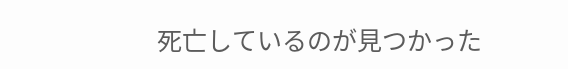死亡しているのが見つかった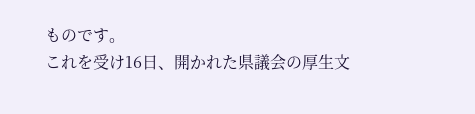ものです。
これを受け16日、開かれた県議会の厚生文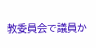教委員会で議員か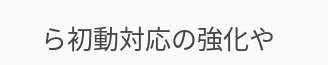ら初動対応の強化や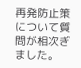再発防止策について質問が相次ぎました。